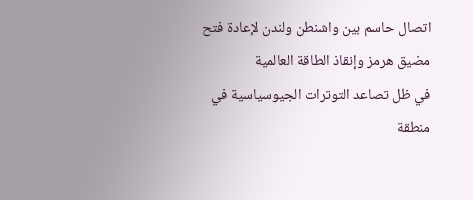اتصال حاسم بين واشنطن ولندن لإعادة فتح مضيق هرمز وإنقاذ الطاقة العالمية
في ظل تصاعد التوترات الجيوسياسية في منطقة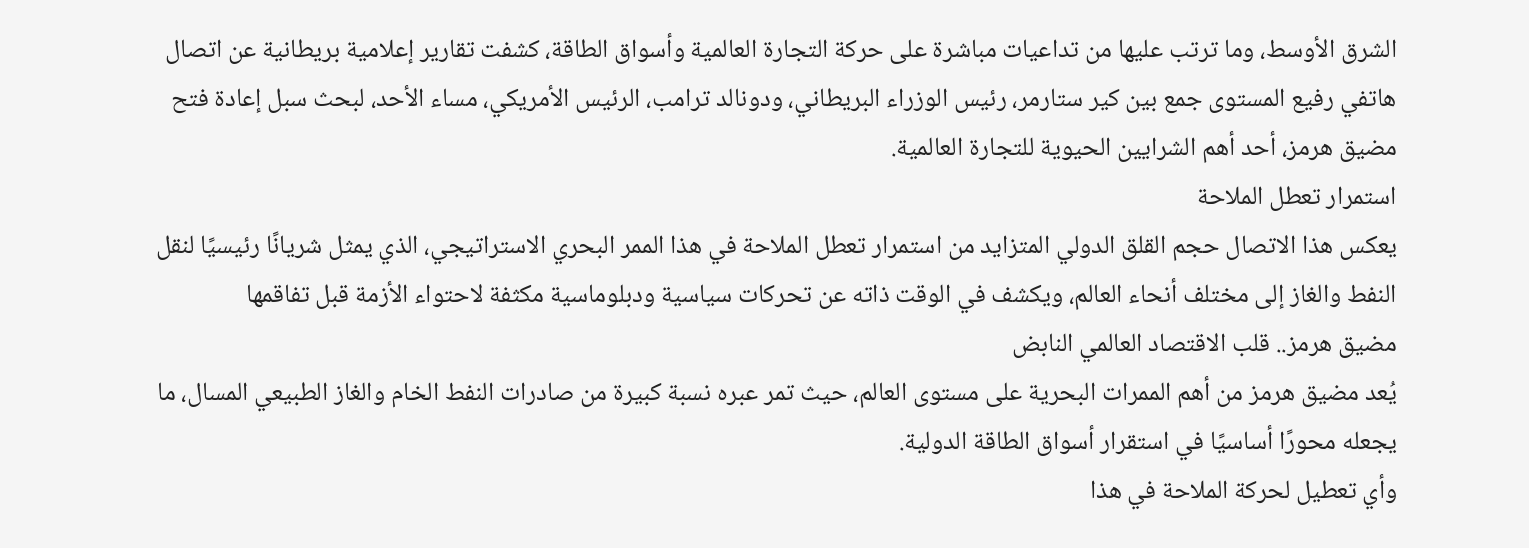الشرق الأوسط، وما ترتب عليها من تداعيات مباشرة على حركة التجارة العالمية وأسواق الطاقة، كشفت تقارير إعلامية بريطانية عن اتصال هاتفي رفيع المستوى جمع بين كير ستارمر، رئيس الوزراء البريطاني، ودونالد ترامب، الرئيس الأمريكي، مساء الأحد، لبحث سبل إعادة فتح مضيق هرمز، أحد أهم الشرايين الحيوية للتجارة العالمية.
استمرار تعطل الملاحة
يعكس هذا الاتصال حجم القلق الدولي المتزايد من استمرار تعطل الملاحة في هذا الممر البحري الاستراتيجي، الذي يمثل شريانًا رئيسيًا لنقل النفط والغاز إلى مختلف أنحاء العالم، ويكشف في الوقت ذاته عن تحركات سياسية ودبلوماسية مكثفة لاحتواء الأزمة قبل تفاقمها
مضيق هرمز.. قلب الاقتصاد العالمي النابض
يُعد مضيق هرمز من أهم الممرات البحرية على مستوى العالم، حيث تمر عبره نسبة كبيرة من صادرات النفط الخام والغاز الطبيعي المسال، ما يجعله محورًا أساسيًا في استقرار أسواق الطاقة الدولية.
وأي تعطيل لحركة الملاحة في هذا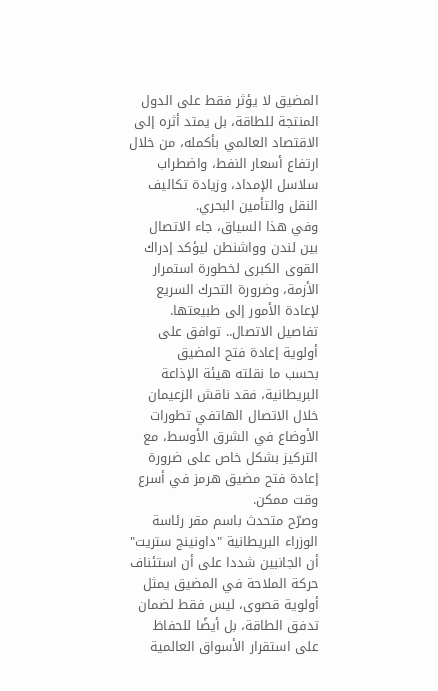المضيق لا يؤثر فقط على الدول المنتجة للطاقة، بل يمتد أثره إلى الاقتصاد العالمي بأكمله، من خلال ارتفاع أسعار النفط، واضطراب سلاسل الإمداد، وزيادة تكاليف النقل والتأمين البحري.
وفي هذا السياق، جاء الاتصال بين لندن وواشنطن ليؤكد إدراك القوى الكبرى لخطورة استمرار الأزمة، وضرورة التحرك السريع لإعادة الأمور إلى طبيعتها.
تفاصيل الاتصال.. توافق على أولوية إعادة فتح المضيق
بحسب ما نقلته هيئة الإذاعة البريطانية، فقد ناقش الزعيمان خلال الاتصال الهاتفي تطورات الأوضاع في الشرق الأوسط، مع التركيز بشكل خاص على ضرورة إعادة فتح مضيق هرمز في أسرع وقت ممكن.
وصرّح متحدث باسم مقر رئاسة الوزراء البريطانية "داونينج ستريت" أن الجانبين شددا على أن استئناف حركة الملاحة في المضيق يمثل أولوية قصوى، ليس فقط لضمان تدفق الطاقة، بل أيضًا للحفاظ على استقرار الأسواق العالمية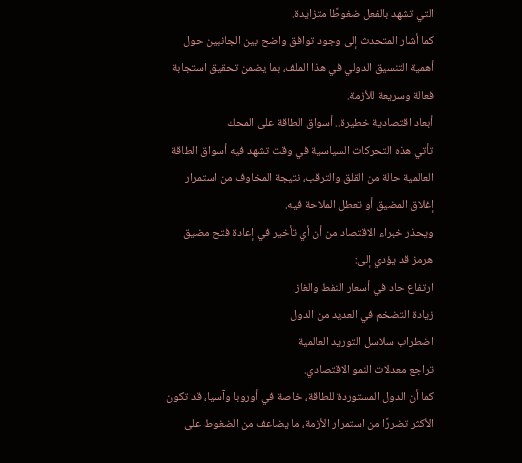التي تشهد بالفعل ضغوطًا متزايدة.
كما أشار المتحدث إلى وجود توافق واضح بين الجانبين حول أهمية التنسيق الدولي في هذا الملف، بما يضمن تحقيق استجابة فعالة وسريعة للأزمة.
أبعاد اقتصادية خطيرة.. أسواق الطاقة على المحك
تأتي هذه التحركات السياسية في وقت تشهد فيه أسواق الطاقة العالمية حالة من القلق والترقب، نتيجة المخاوف من استمرار إغلاق المضيق أو تعطل الملاحة فيه.
ويحذر خبراء الاقتصاد من أن أي تأخير في إعادة فتح مضيق هرمز قد يؤدي إلى:
ارتفاع حاد في أسعار النفط والغاز
زيادة التضخم في العديد من الدول
اضطراب سلاسل التوريد العالمية
تراجع معدلات النمو الاقتصادي.
كما أن الدول المستوردة للطاقة، خاصة في أوروبا وآسيا، قد تكون الأكثر تضررًا من استمرار الأزمة، ما يضاعف من الضغوط على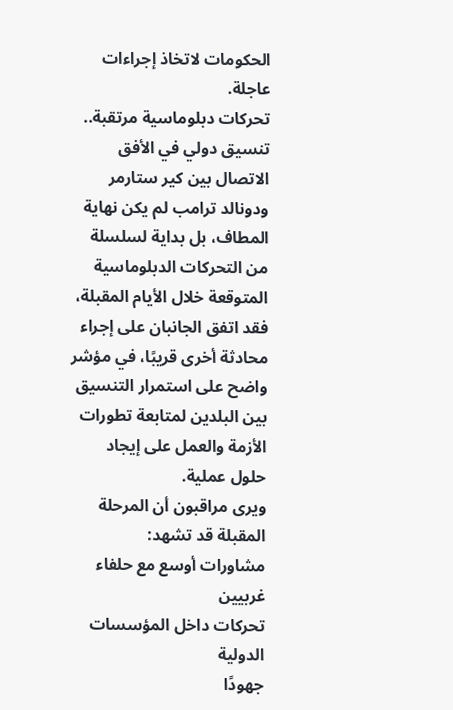الحكومات لاتخاذ إجراءات عاجلة.
تحركات دبلوماسية مرتقبة.. تنسيق دولي في الأفق
الاتصال بين كير ستارمر ودونالد ترامب لم يكن نهاية المطاف، بل بداية لسلسلة من التحركات الدبلوماسية المتوقعة خلال الأيام المقبلة، فقد اتفق الجانبان على إجراء محادثة أخرى قريبًا، في مؤشر واضح على استمرار التنسيق بين البلدين لمتابعة تطورات الأزمة والعمل على إيجاد حلول عملية.
ويرى مراقبون أن المرحلة المقبلة قد تشهد:
مشاورات أوسع مع حلفاء غربيين
تحركات داخل المؤسسات الدولية
جهودًا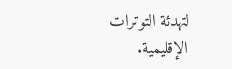لتهدئة التوترات الإقليمية.